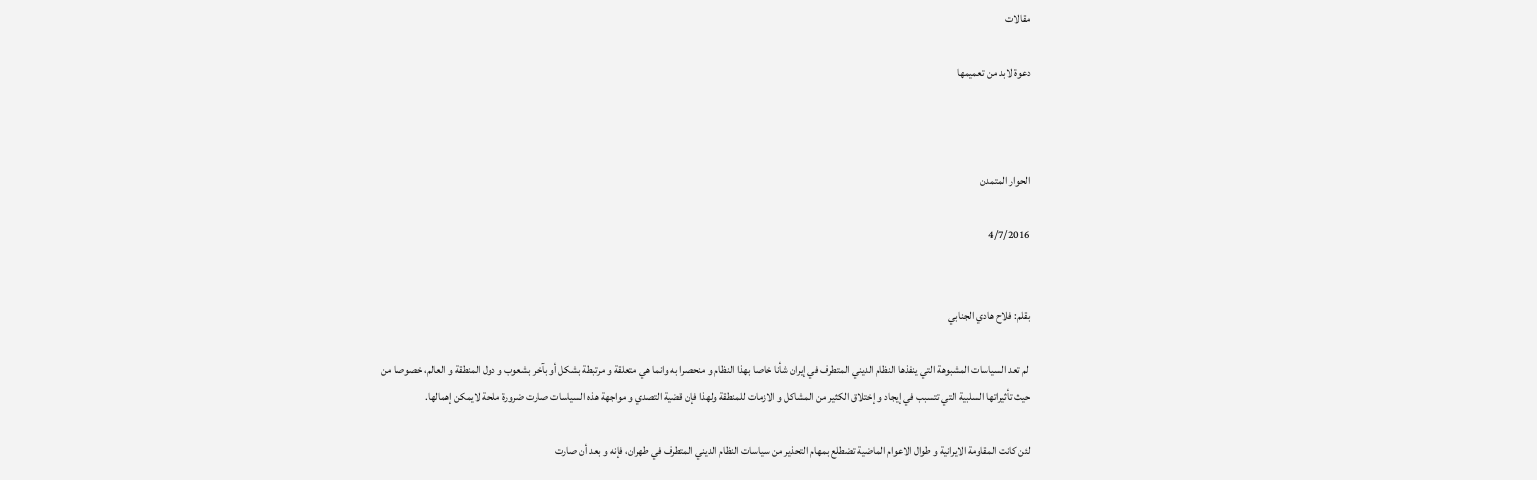مقالات

دعوة لابد من تعميمها



الحوار المتمدن

4/7/2016


بقلم: فلاح هادي الجنابي

 لم تعد السياسات المشبوهة التي ينفذها النظام الديني المتطرف في إيران شأنا خاصا بهذا النظام و منحصرا به وانما هي متعلقة و مرتبطة بشکل أو بآخر بشعوب و دول المنطقة و العالم، خصوصا من حيث تأثيراتها السلبية التي تتسبب في إيجاد و إختلاق الکثير من المشاکل و الازمات للمنطقة ولهذا فإن قضية التصدي و مواجهة هذه السياسات صارت ضرورة ملحة لايمکن إهمالها.

لئن کانت المقاومة الايرانية و طوال الاعوام الماضية تضطلع بمهام التحذير من سياسات النظام الديني المتطرف في طهران، فإنه و بعد أن صارت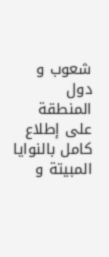شعوب و دول المنطقة علی إطلاع کامل بالنوايا المبيتة و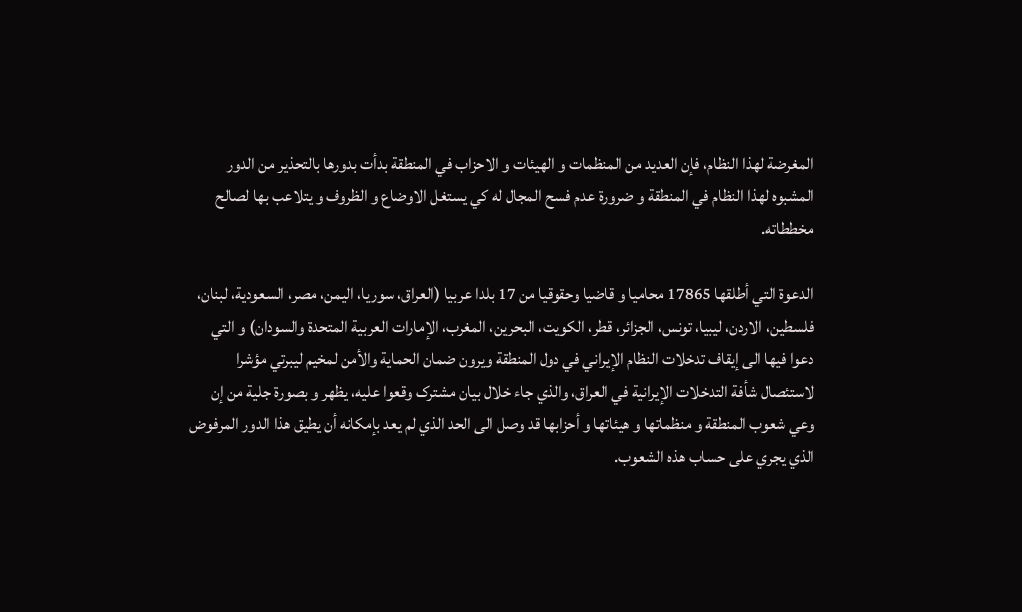المغرضة لهذا النظام، فإن العديد من المنظمات و الهيئات و الاحزاب في المنطقة بدأت بدورها بالتحذير من الدور المشبوه لهذا النظام في المنطقة و ضرورة عدم فسح المجال له کي يستغل الاوضاع و الظروف و يتلاعب بها لصالح مخططاته.

الدعوة التي أطلقها 17865 محاميا و قاضيا وحقوقيا من 17 بلدا عربيا (العراق، سوريا، اليمن، مصر، السعودية، لبنان، فلسطين، الاردن، ليبيا، تونس، الجزائر، قطر، الکويت، البحرين، المغرب، الإمارات العربية المتحدة والسودان) و التي دعوا فيها الی إيقاف تدخلات النظام الإيراني في دول المنطقة ويرون ضمان الحماية والأمن لمخيم ليبرتي مؤشرا لاستئصال شأفة التدخلات الإيرانية في العراق، والذي جاء خلال بيان مشترک وقعوا عليه، يظهر و بصورة جلية من إن وعي شعوب المنطقة و منظماتها و هيئاتها و أحزابها قد وصل الی الحد الذي لم يعد بإمکانه أن يطيق هذا الدور المرفوض الذي يجري علی حساب هذه الشعوب.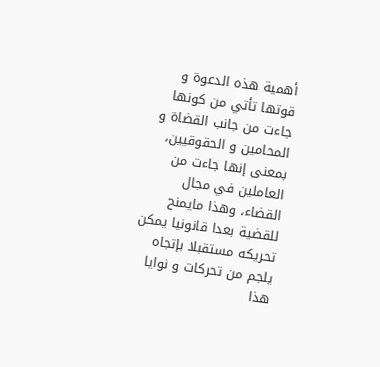أهمية هذه الدعوة و قوتها تأتي من کونها جاءت من جانب القضاة و المحامين و الحقوقيين، بمعنی إنها جاءت من العاملين في مجال القضاء، وهذا مايمنح للقضية بعدا قانونيا يمکن تحريکه مستقبلا بإتجاه يلجم من تحرکات و نوايا هذا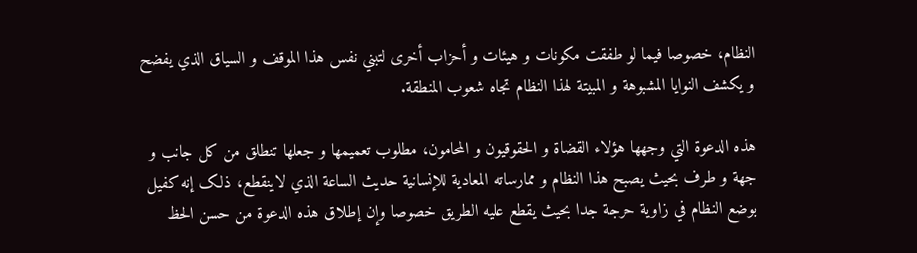النظام، خصوصا فيما لو طفقت مکونات و هيئات و أحزاب أخری لتبني نفس هذا الموقف و السياق الذي يفضح و يکشف النوايا المشبوهة و المبيتة لهذا النظام تجاه شعوب المنطقة.

هذه الدعوة التي وجهها هؤلاء القضاة و الحقوقيون و المحامون، مطلوب تعميمها و جعلها تنطلق من کل جانب و جهة و طرف بحيث يصبح هذا النظام و ممارساته المعادية للإنسانية حديث الساعة الذي لاينقطع، ذلک إنه کفيل بوضع النظام في زاوية حرجة جدا بحيث يقطع عليه الطريق خصوصا وإن إطلاق هذه الدعوة من حسن الحظ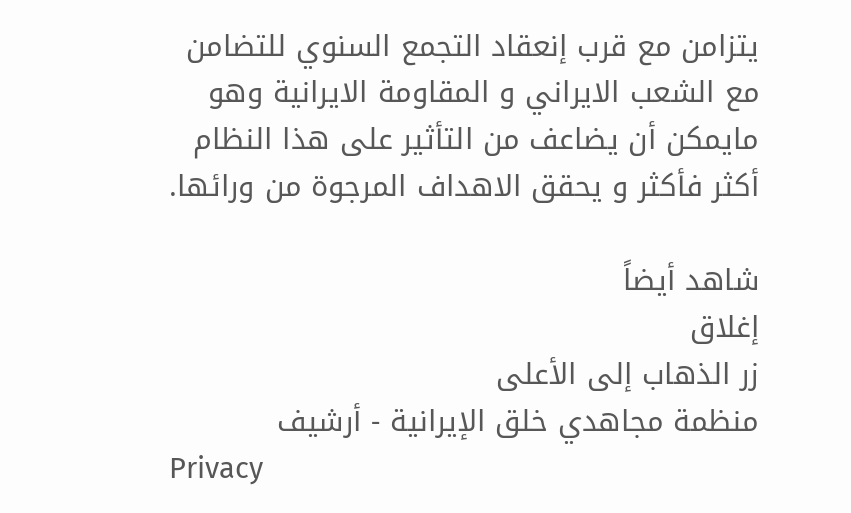يتزامن مع قرب إنعقاد التجمع السنوي للتضامن مع الشعب الايراني و المقاومة الايرانية وهو مايمکن أن يضاعف من التأثير علی هذا النظام أکثر فأکثر و يحقق الاهداف المرجوة من ورائها.

شاهد أيضاً
إغلاق
زر الذهاب إلى الأعلى
منظمة مجاهدي خلق الإيرانية - أرشیف
Privacy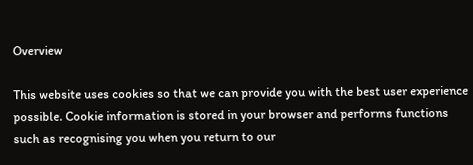Overview

This website uses cookies so that we can provide you with the best user experience possible. Cookie information is stored in your browser and performs functions such as recognising you when you return to our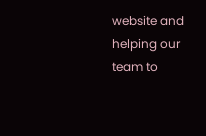website and helping our team to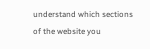understand which sections of the website you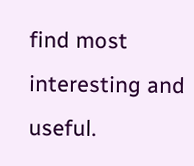find most interesting and useful.